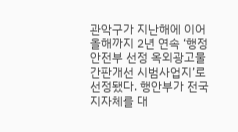관악구가 지난해에 이어 올해까지 2년 연속 ‘행정안전부 선정 옥외광고물 간판개선 시범사업지’로 선정됐다. 행안부가 전국 지자체를 대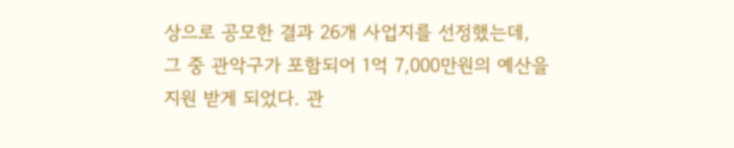상으로 공모한 결과 26개 사업지를 선정했는데, 그 중 관악구가 포함되어 1억 7,000만원의 예산을 지원 받게 되었다. 관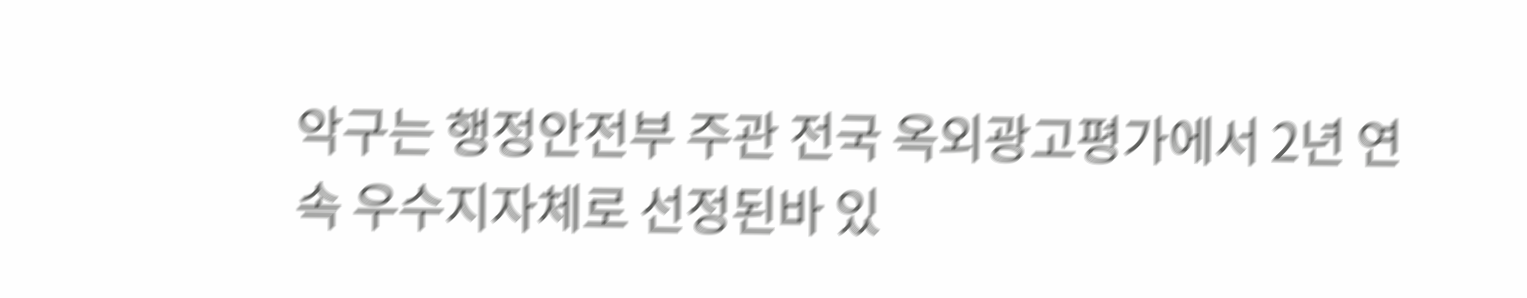악구는 행정안전부 주관 전국 옥외광고평가에서 2년 연속 우수지자체로 선정된바 있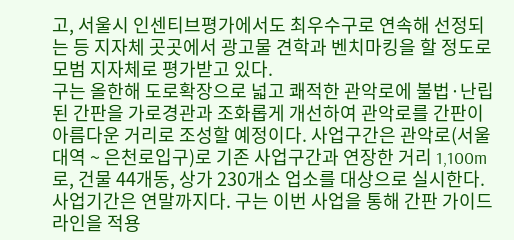고, 서울시 인센티브평가에서도 최우수구로 연속해 선정되는 등 지자체 곳곳에서 광고물 견학과 벤치마킹을 할 정도로 모범 지자체로 평가받고 있다.
구는 올한해 도로확장으로 넓고 쾌적한 관악로에 불법·난립된 간판을 가로경관과 조화롭게 개선하여 관악로를 간판이 아름다운 거리로 조성할 예정이다. 사업구간은 관악로(서울대역 ~ 은천로입구)로 기존 사업구간과 연장한 거리 1,100m로, 건물 44개동, 상가 230개소 업소를 대상으로 실시한다. 사업기간은 연말까지다. 구는 이번 사업을 통해 간판 가이드라인을 적용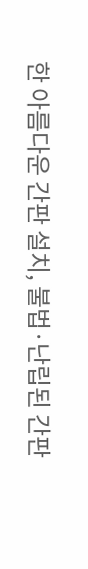한 아름다운 간판 설치, 불법·난립된 간판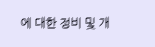에 대한 정비 및 개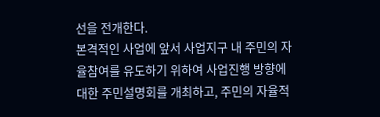선을 전개한다.
본격적인 사업에 앞서 사업지구 내 주민의 자율참여를 유도하기 위하여 사업진행 방향에 대한 주민설명회를 개최하고, 주민의 자율적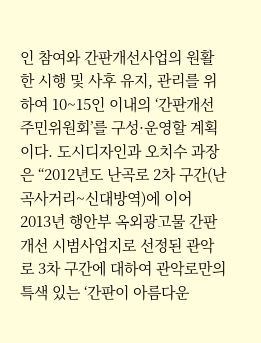인 참여와 간판개선사업의 원활한 시행 및 사후 유지, 관리를 위하여 10~15인 이내의 ‘간판개선주민위원회’를 구성·운영할 계획이다. 도시디자인과 오치수 과장은 “2012년도 난곡로 2차 구간(난곡사거리~신대방역)에 이어 2013년 행안부 옥외광고물 간판개선 시범사업지로 선정된 관악로 3차 구간에 대하여 관악로만의 특색 있는 ‘간판이 아름다운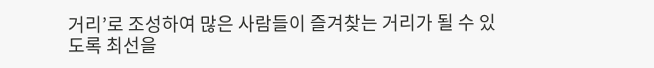거리’로 조성하여 많은 사람들이 즐겨찾는 거리가 될 수 있도록 최선을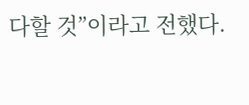다할 것”이라고 전했다.